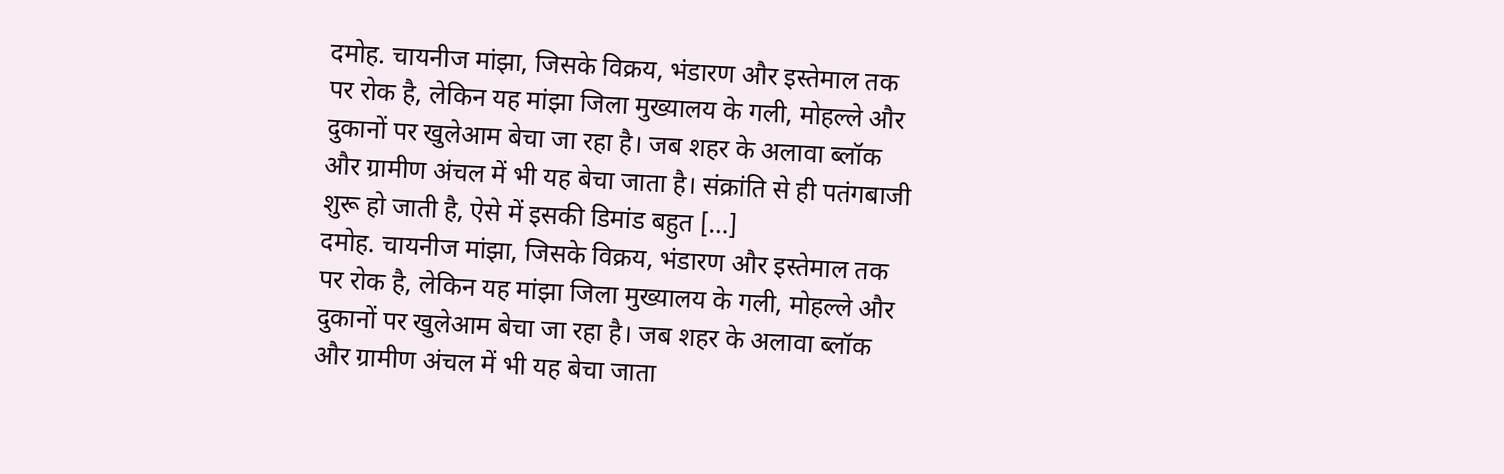दमोह. चायनीज मांझा, जिसके विक्रय, भंडारण और इस्तेमाल तक पर रोक है, लेकिन यह मांझा जिला मुख्यालय के गली, मोहल्ले और दुकानों पर खुलेआम बेचा जा रहा है। जब शहर के अलावा ब्लॉक और ग्रामीण अंचल में भी यह बेचा जाता है। संक्रांति से ही पतंगबाजी शुरू हो जाती है, ऐसे में इसकी डिमांड बहुत […]
दमोह. चायनीज मांझा, जिसके विक्रय, भंडारण और इस्तेमाल तक पर रोक है, लेकिन यह मांझा जिला मुख्यालय के गली, मोहल्ले और दुकानों पर खुलेआम बेचा जा रहा है। जब शहर के अलावा ब्लॉक और ग्रामीण अंचल में भी यह बेचा जाता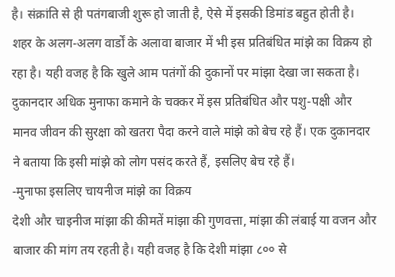है। संक्रांति से ही पतंगबाजी शुरू हो जाती है, ऐसे में इसकी डिमांड बहुत होती है।
शहर के अलग-अलग वार्डों के अलावा बाजार में भी इस प्रतिबंधित मांझे का विक्रय हो रहा है। यही वजह है कि खुले आम पतंगों की दुकानों पर मांझा देखा जा सकता है। दुकानदार अधिक मुनाफा कमाने के चक्कर में इस प्रतिबंधित और पशु-पक्षी और मानव जीवन की सुरक्षा को खतरा पैदा करने वाले मांझे को बेच रहे हैं। एक दुकानदार ने बताया कि इसी मांझे को लोग पसंद करते हैं, इसलिए बेच रहे हैं।
-मुनाफा इसलिए चायनीज मांझे का विक्रय
देशी और चाइनीज मांझा की कीमतें मांझा की गुणवत्ता, मांझा की लंबाई या वजन और बाजार की मांग तय रहती है। यही वजह है कि देशी मांझा ८०० से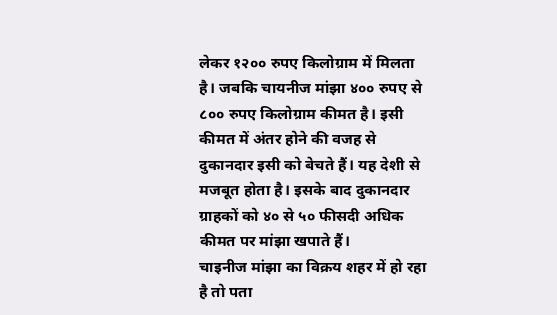लेकर १२०० रुपए किलोग्राम में मिलता है। जबकि चायनीज मांझा ४०० रुपए से ८०० रुपए किलोग्राम कीमत है। इसी कीमत में अंतर होने की वजह से दुकानदार इसी को बेचते हैं। यह देशी से मजबूत होता है। इसके बाद दुकानदार ग्राहकों को ४० से ५० फीसदी अधिक कीमत पर मांझा खपाते हैं।
चाइनीज मांझा का विक्रय शहर में हो रहा है तो पता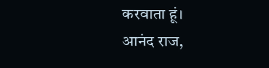करवाता हूं।
आनंद राज,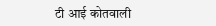टी आई कोतवाली